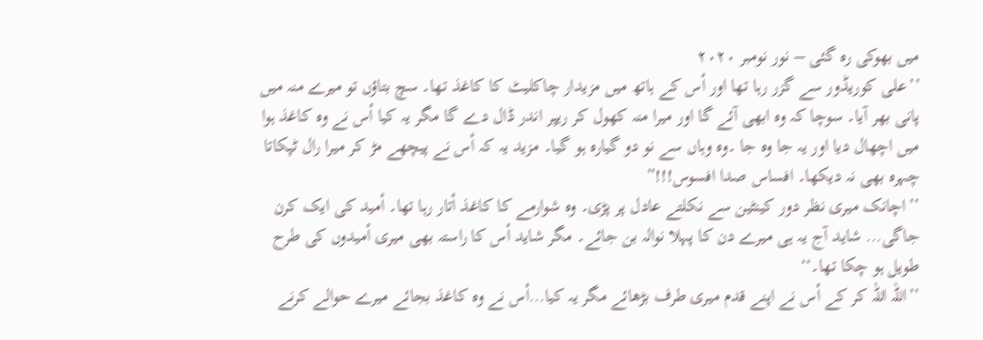میں بھوکی رہ گئی – نور نومبر ۲۰۲۰
’’علی کوریڈور سے گزر رہا تھا اور اْس کے ہاتھ میں مزیدار چاکلیٹ کا کاغذ تھا۔ سچ بتاؤں تو میرے منہ میں پانی بھر آیا۔ سوچا کہ وہ ابھی آئے گا اور میرا منہ کھول کر ریپر اندر ڈال دے گا مگر یہ کیا اْس نے وہ کاغذ ہوا میں اچھال دیا اور یہ جا وہ جا ۔وہ وہاں سے نو دو گیارہ ہو گیا۔ مزید یہ کہ اْس نے پیچھے مڑ کر میرا رال ٹپکاتا چہرہ بھی نہ دیکھا۔ افساس صدا افسوس!!!”
’’اچانک میری نظر دور کینٹین سے نکلتے عادل پر پڑی۔ وہ شوارمے کا کاغذ اْتار رہا تھا۔ اْمید کی ایک کرن جاگی… شاید آج یہ ہی میرے دن کا پہلا نوالہ بن جائے۔ مگر شاید اْس کا راستہ بھی میری اْمیدوں کی طرح طویل ہو چکا تھا۔‘‘
’’اللہ اللہ کر کے اْس نے اپنے قدم میری طرف بڑھائے مگر یہ کیا…اْس نے وہ کاغذ بجائے میرے حوالے کرنے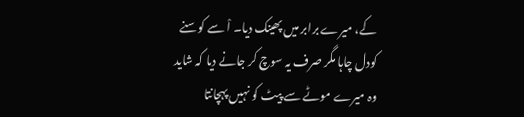کے، میرے برابر میں پھینک دیا۔ اْ سے کوسنے کودل چاہا مگر صرف یہ سوچ کر جانے دیا کہ شاید وہ میرے موٹے سے پیٹ کو نہیں پہچانتا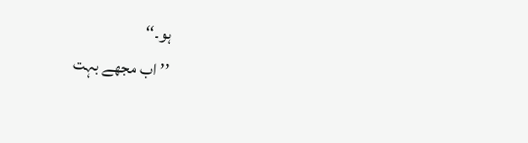ہو۔‘‘
’’ اب مجھے بہت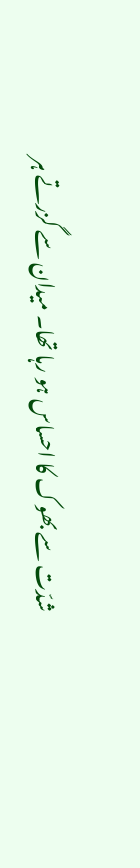شدّت سے بھوک کا احساس ہو رہا تھا۔ میدان سے گزرتے ہر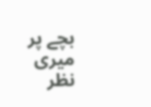بچے پر میری نظر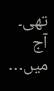تھی۔ آج میں…